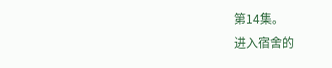第14集。
进入宿舍的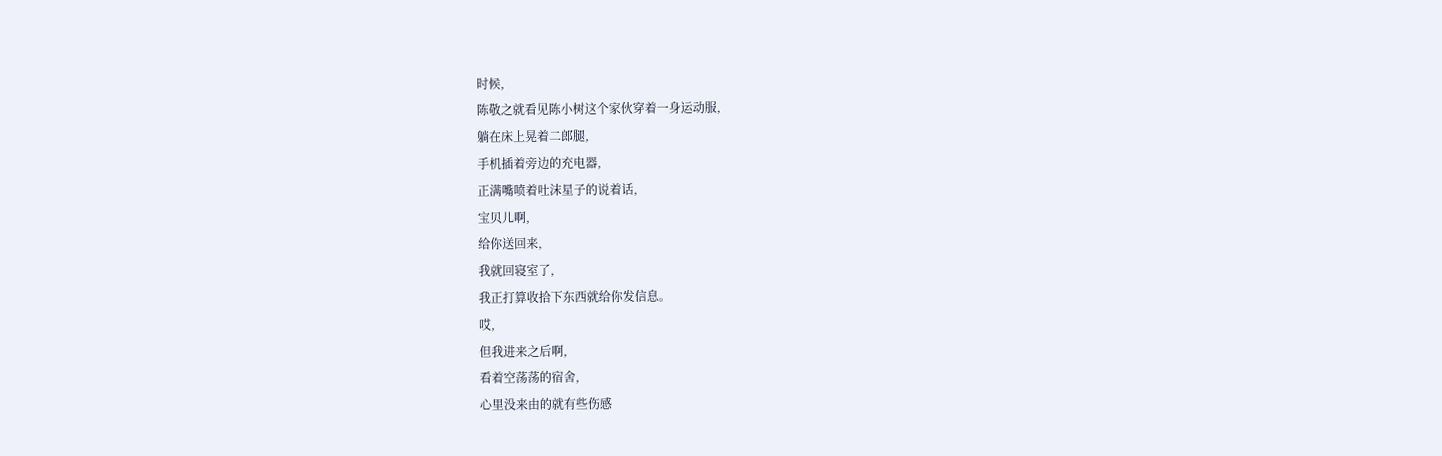时候,
陈敬之就看见陈小树这个家伙穿着一身运动服,
躺在床上晃着二郎腿,
手机插着旁边的充电器,
正满嘴喷着吐沫星子的说着话,
宝贝儿啊,
给你送回来,
我就回寝室了,
我正打算收拾下东西就给你发信息。
哎,
但我进来之后啊,
看着空荡荡的宿舍,
心里没来由的就有些伤感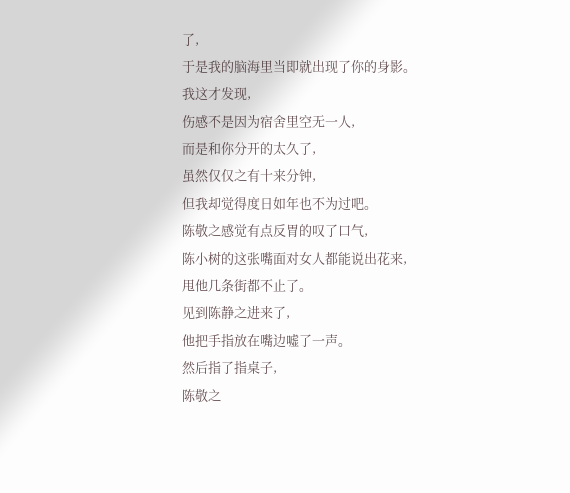了,
于是我的脑海里当即就出现了你的身影。
我这才发现,
伤感不是因为宿舍里空无一人,
而是和你分开的太久了,
虽然仅仅之有十来分钟,
但我却觉得度日如年也不为过吧。
陈敬之感觉有点反胃的叹了口气,
陈小树的这张嘴面对女人都能说出花来,
甩他几条街都不止了。
见到陈静之进来了,
他把手指放在嘴边嘘了一声。
然后指了指桌子,
陈敬之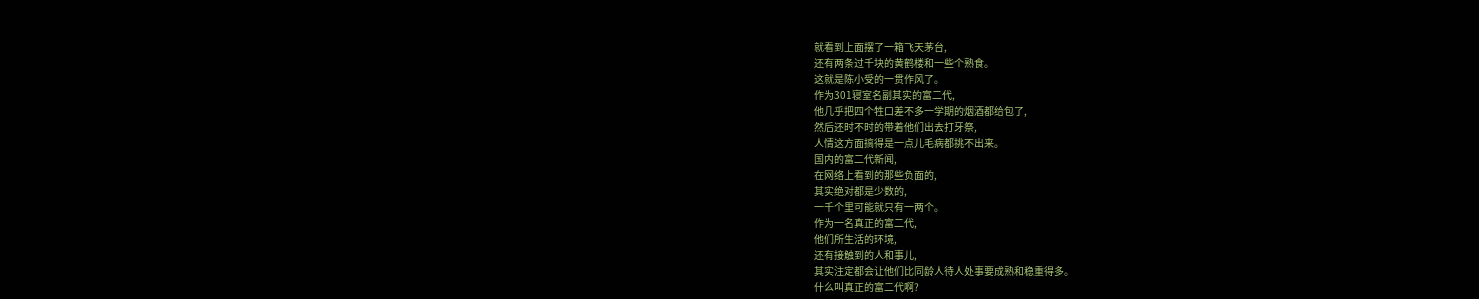就看到上面摆了一箱飞天茅台,
还有两条过千块的黄鹤楼和一些个熟食。
这就是陈小受的一贯作风了。
作为301寝室名副其实的富二代,
他几乎把四个牲口差不多一学期的烟酒都给包了,
然后还时不时的带着他们出去打牙祭,
人情这方面搞得是一点儿毛病都挑不出来。
国内的富二代新闻,
在网络上看到的那些负面的,
其实绝对都是少数的,
一千个里可能就只有一两个。
作为一名真正的富二代,
他们所生活的环境,
还有接触到的人和事儿,
其实注定都会让他们比同龄人待人处事要成熟和稳重得多。
什么叫真正的富二代啊?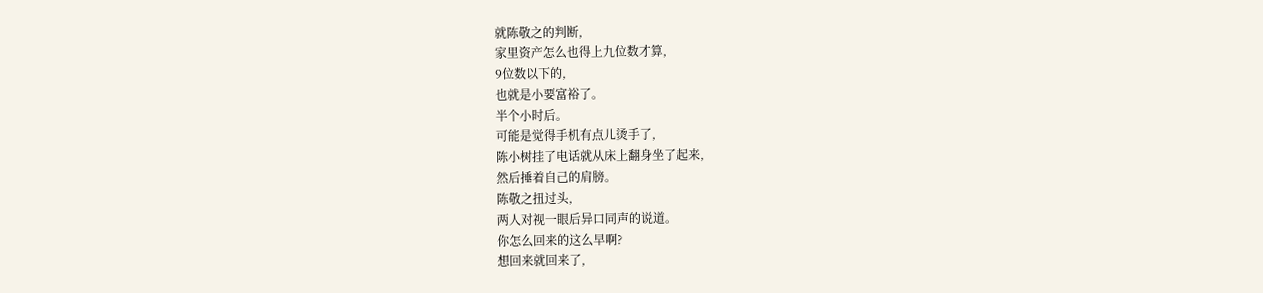就陈敬之的判断,
家里资产怎么也得上九位数才算,
9位数以下的,
也就是小要富裕了。
半个小时后。
可能是觉得手机有点儿烫手了,
陈小树挂了电话就从床上翻身坐了起来,
然后捶着自己的肩膀。
陈敬之扭过头,
两人对视一眼后异口同声的说道。
你怎么回来的这么早啊?
想回来就回来了,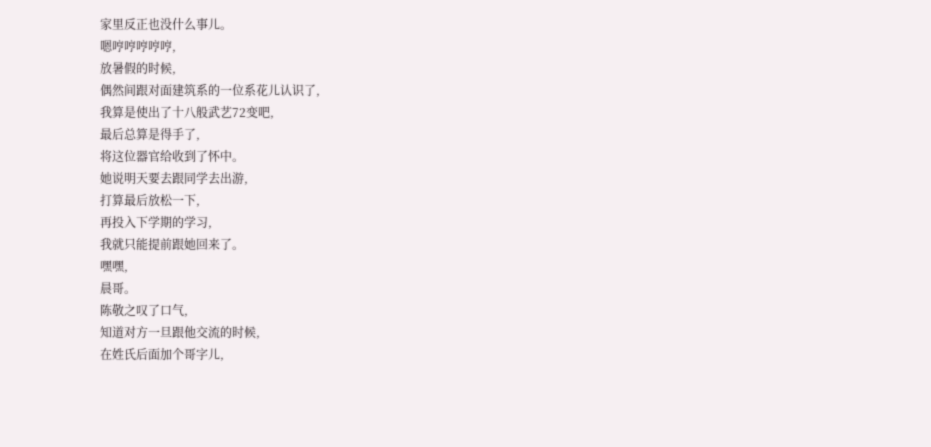家里反正也没什么事儿。
嗯哼哼哼哼哼,
放暑假的时候,
偶然间跟对面建筑系的一位系花儿认识了,
我算是使出了十八般武艺72变吧,
最后总算是得手了,
将这位器官给收到了怀中。
她说明天要去跟同学去出游,
打算最后放松一下,
再投入下学期的学习,
我就只能提前跟她回来了。
嘿嘿,
晨哥。
陈敬之叹了口气,
知道对方一旦跟他交流的时候,
在姓氏后面加个哥字儿,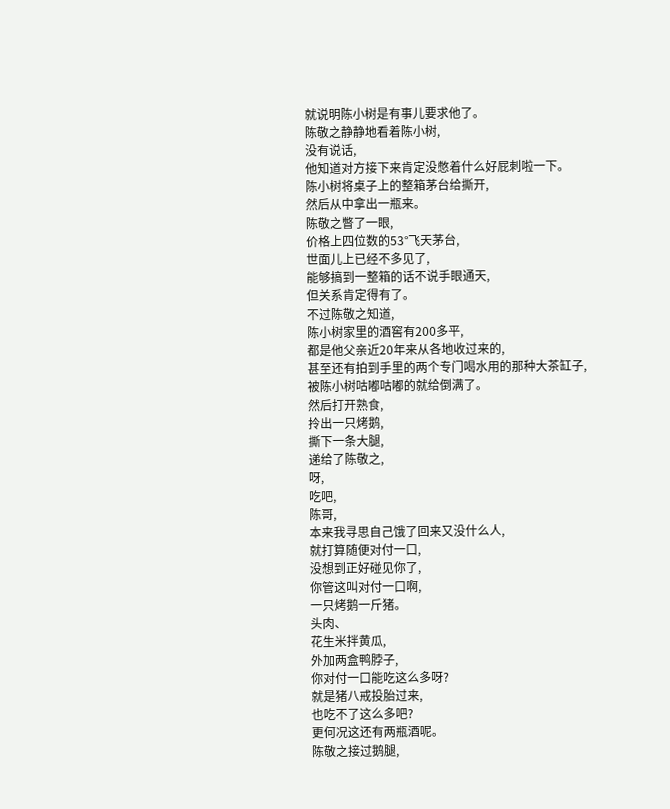就说明陈小树是有事儿要求他了。
陈敬之静静地看着陈小树,
没有说话,
他知道对方接下来肯定没憋着什么好屁刺啦一下。
陈小树将桌子上的整箱茅台给撕开,
然后从中拿出一瓶来。
陈敬之瞥了一眼,
价格上四位数的53°飞天茅台,
世面儿上已经不多见了,
能够搞到一整箱的话不说手眼通天,
但关系肯定得有了。
不过陈敬之知道,
陈小树家里的酒窖有200多平,
都是他父亲近20年来从各地收过来的,
甚至还有拍到手里的两个专门喝水用的那种大茶缸子,
被陈小树咕嘟咕嘟的就给倒满了。
然后打开熟食,
拎出一只烤鹅,
撕下一条大腿,
递给了陈敬之,
呀,
吃吧,
陈哥,
本来我寻思自己饿了回来又没什么人,
就打算随便对付一口,
没想到正好碰见你了,
你管这叫对付一口啊,
一只烤鹅一斤猪。
头肉、
花生米拌黄瓜,
外加两盒鸭脖子,
你对付一口能吃这么多呀?
就是猪八戒投胎过来,
也吃不了这么多吧?
更何况这还有两瓶酒呢。
陈敬之接过鹅腿,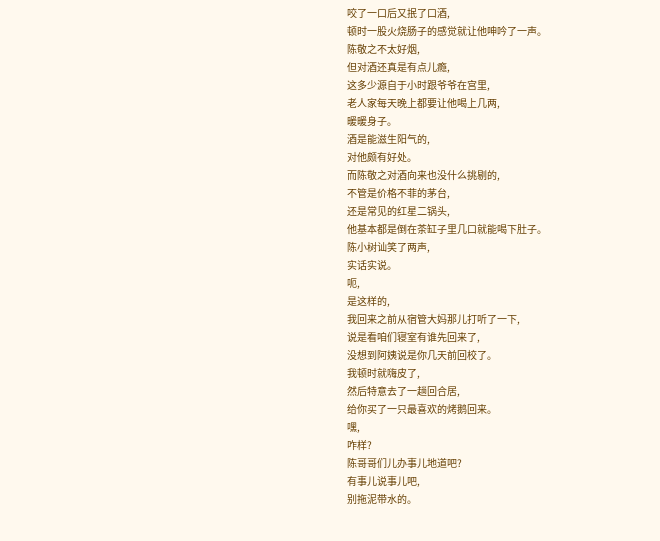咬了一口后又抿了口酒,
顿时一股火烧肠子的感觉就让他呻吟了一声。
陈敬之不太好烟,
但对酒还真是有点儿瘾,
这多少源自于小时跟爷爷在宫里,
老人家每天晚上都要让他喝上几两,
暖暖身子。
酒是能滋生阳气的,
对他颇有好处。
而陈敬之对酒向来也没什么挑剔的,
不管是价格不菲的茅台,
还是常见的红星二锅头,
他基本都是倒在茶缸子里几口就能喝下肚子。
陈小树讪笑了两声,
实话实说。
呃,
是这样的,
我回来之前从宿管大妈那儿打听了一下,
说是看咱们寝室有谁先回来了,
没想到阿姨说是你几天前回校了。
我顿时就嗨皮了,
然后特意去了一趟回合居,
给你买了一只最喜欢的烤鹅回来。
嘿,
咋样?
陈哥哥们儿办事儿地道吧?
有事儿说事儿吧,
别拖泥带水的。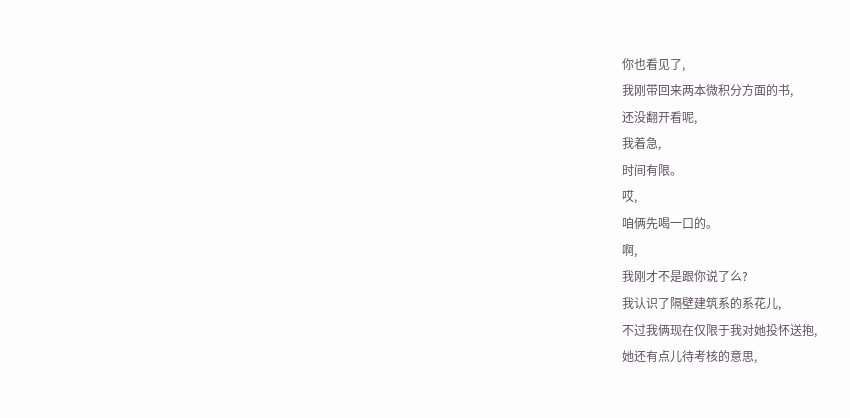你也看见了,
我刚带回来两本微积分方面的书,
还没翻开看呢,
我着急,
时间有限。
哎,
咱俩先喝一口的。
啊,
我刚才不是跟你说了么?
我认识了隔壁建筑系的系花儿,
不过我俩现在仅限于我对她投怀送抱,
她还有点儿待考核的意思,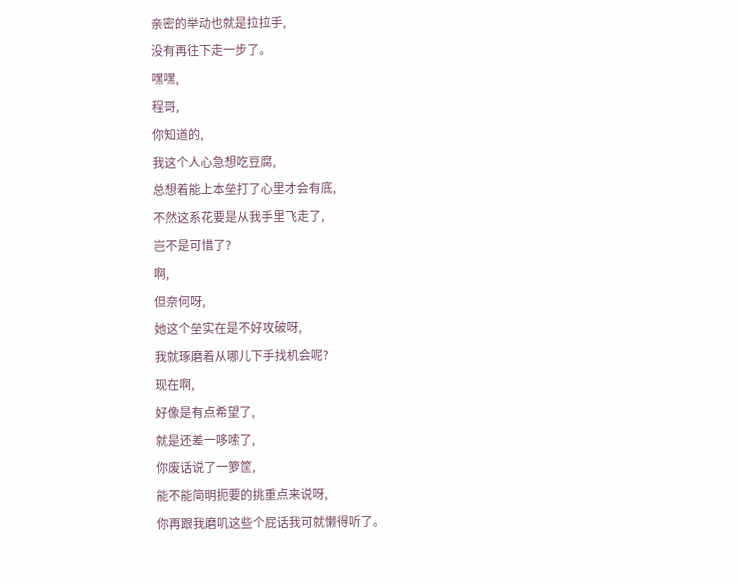亲密的举动也就是拉拉手,
没有再往下走一步了。
嘿嘿,
程哥,
你知道的,
我这个人心急想吃豆腐,
总想着能上本垒打了心里才会有底,
不然这系花要是从我手里飞走了,
岂不是可惜了?
啊,
但奈何呀,
她这个垒实在是不好攻破呀,
我就琢磨着从哪儿下手找机会呢?
现在啊,
好像是有点希望了,
就是还差一哆嗦了,
你废话说了一箩筐,
能不能简明扼要的挑重点来说呀,
你再跟我磨叽这些个屁话我可就懒得听了。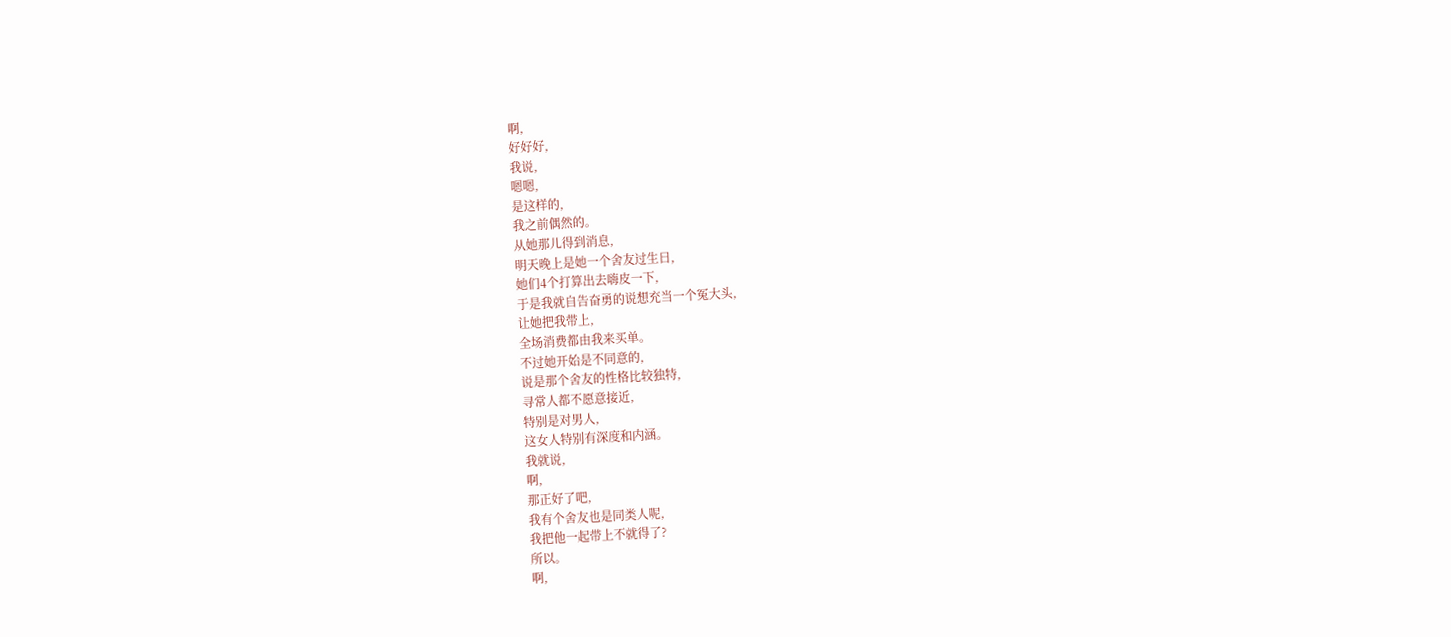啊,
好好好,
我说,
嗯嗯,
是这样的,
我之前偶然的。
从她那儿得到消息,
明天晚上是她一个舍友过生日,
她们4个打算出去嗨皮一下,
于是我就自告奋勇的说想充当一个冤大头,
让她把我带上,
全场消费都由我来买单。
不过她开始是不同意的,
说是那个舍友的性格比较独特,
寻常人都不愿意接近,
特别是对男人,
这女人特别有深度和内涵。
我就说,
啊,
那正好了吧,
我有个舍友也是同类人呢,
我把他一起带上不就得了?
所以。
啊,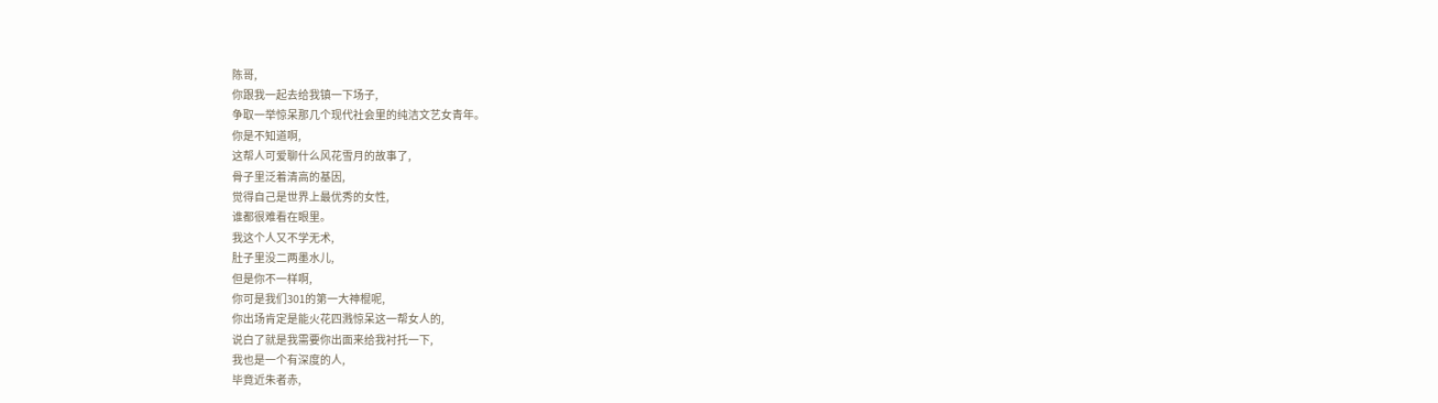陈哥,
你跟我一起去给我镇一下场子,
争取一举惊呆那几个现代社会里的纯洁文艺女青年。
你是不知道啊,
这帮人可爱聊什么风花雪月的故事了,
骨子里泛着清高的基因,
觉得自己是世界上最优秀的女性,
谁都很难看在眼里。
我这个人又不学无术,
肚子里没二两墨水儿,
但是你不一样啊,
你可是我们301的第一大神棍呢,
你出场肯定是能火花四溅惊呆这一帮女人的,
说白了就是我需要你出面来给我衬托一下,
我也是一个有深度的人,
毕竟近朱者赤,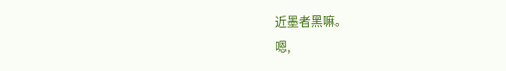近墨者黑嘛。
嗯,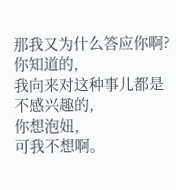那我又为什么答应你啊?
你知道的,
我向来对这种事儿都是不感兴趣的,
你想泡妞,
可我不想啊。